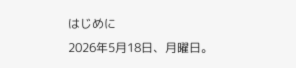はじめに
2026年5月18日、月曜日。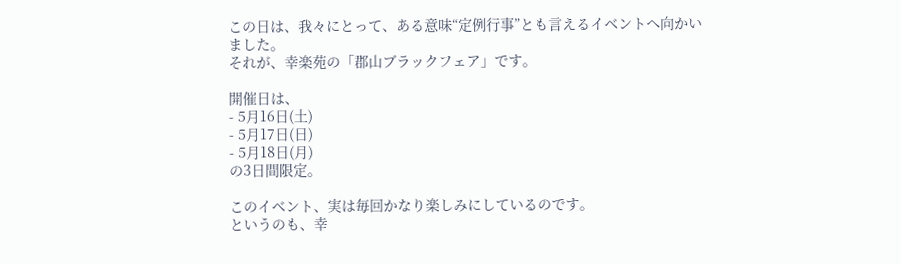この日は、我々にとって、ある意味“定例行事”とも言えるイベントへ向かいました。
それが、幸楽苑の「郡山ブラックフェア」です。

開催日は、
- 5月16日(土)
- 5月17日(日)
- 5月18日(月)
の3日間限定。

このイベント、実は毎回かなり楽しみにしているのです。
というのも、幸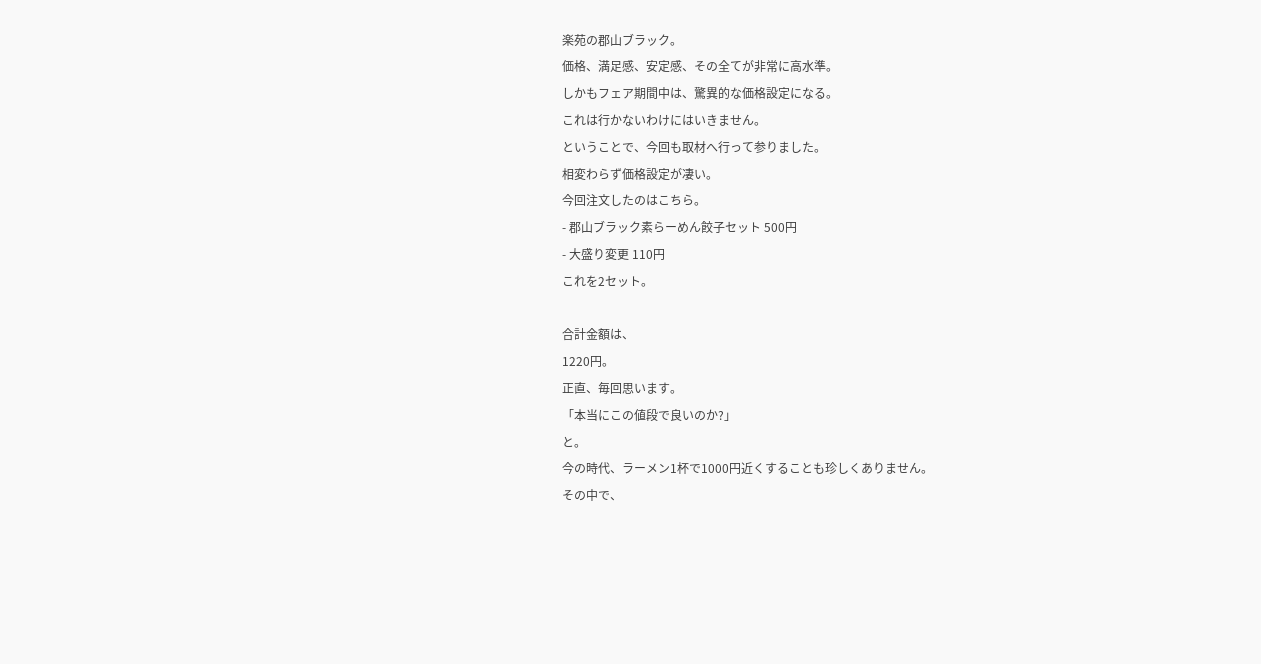楽苑の郡山ブラック。
価格、満足感、安定感、その全てが非常に高水準。
しかもフェア期間中は、驚異的な価格設定になる。
これは行かないわけにはいきません。
ということで、今回も取材へ行って参りました。
相変わらず価格設定が凄い。
今回注文したのはこちら。
- 郡山ブラック素らーめん餃子セット 500円
- 大盛り変更 110円
これを2セット。

合計金額は、
1220円。
正直、毎回思います。
「本当にこの値段で良いのか?」
と。
今の時代、ラーメン1杯で1000円近くすることも珍しくありません。
その中で、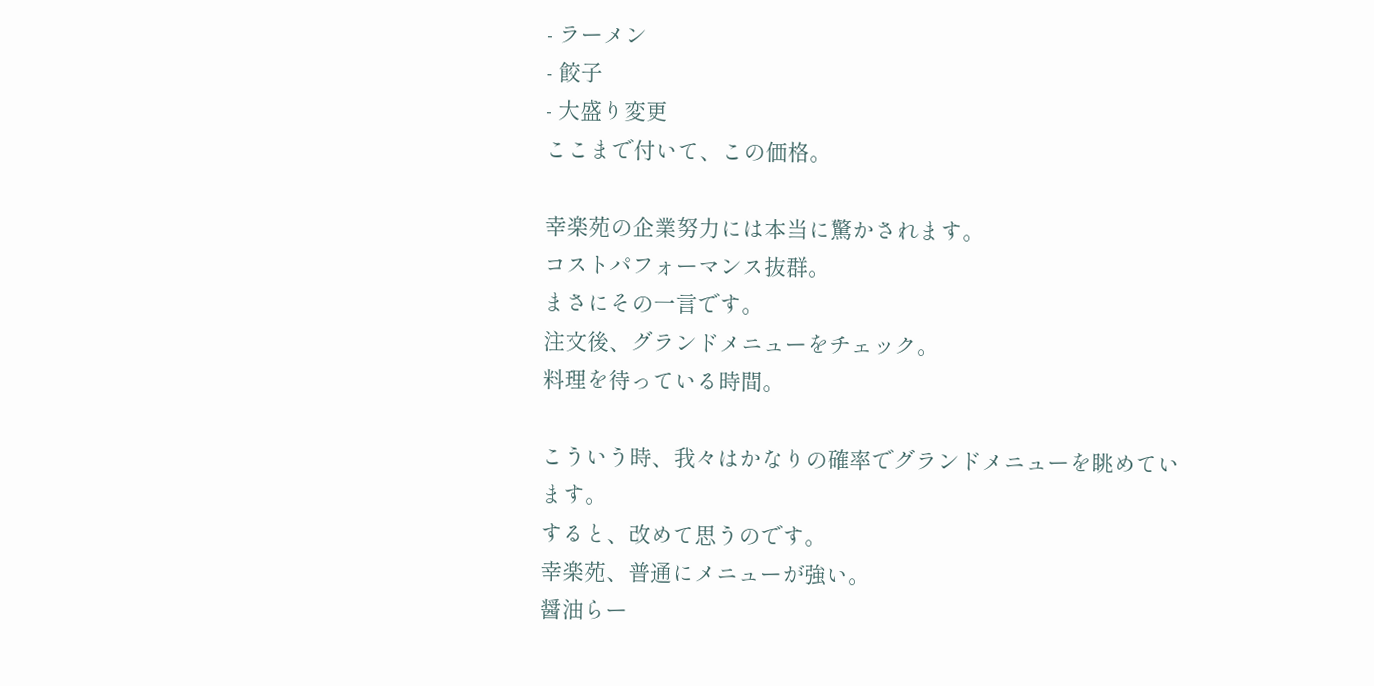- ラーメン
- 餃子
- 大盛り変更
ここまで付いて、この価格。

幸楽苑の企業努力には本当に驚かされます。
コストパフォーマンス抜群。
まさにその一言です。
注文後、グランドメニューをチェック。
料理を待っている時間。

こういう時、我々はかなりの確率でグランドメニューを眺めています。
すると、改めて思うのです。
幸楽苑、普通にメニューが強い。
醤油らー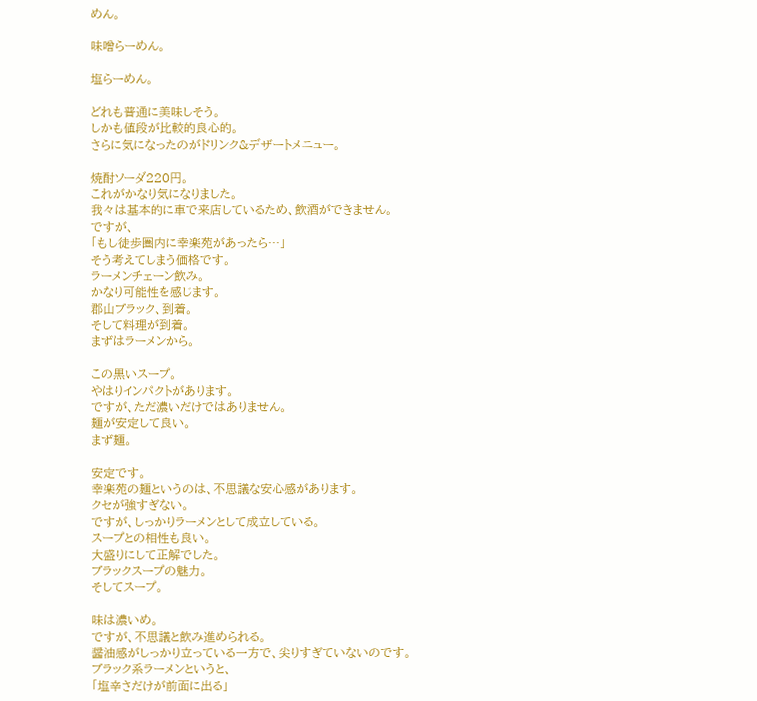めん。

味噌らーめん。

塩らーめん。

どれも普通に美味しそう。
しかも値段が比較的良心的。
さらに気になったのがドリンク&デザートメニュー。

焼酎ソーダ220円。
これがかなり気になりました。
我々は基本的に車で来店しているため、飲酒ができません。
ですが、
「もし徒歩圏内に幸楽苑があったら…」
そう考えてしまう価格です。
ラーメンチェーン飲み。
かなり可能性を感じます。
郡山ブラック、到着。
そして料理が到着。
まずはラーメンから。

この黒いスープ。
やはりインパクトがあります。
ですが、ただ濃いだけではありません。
麺が安定して良い。
まず麺。

安定です。
幸楽苑の麺というのは、不思議な安心感があります。
クセが強すぎない。
ですが、しっかりラーメンとして成立している。
スープとの相性も良い。
大盛りにして正解でした。
ブラックスープの魅力。
そしてスープ。

味は濃いめ。
ですが、不思議と飲み進められる。
醤油感がしっかり立っている一方で、尖りすぎていないのです。
ブラック系ラーメンというと、
「塩辛さだけが前面に出る」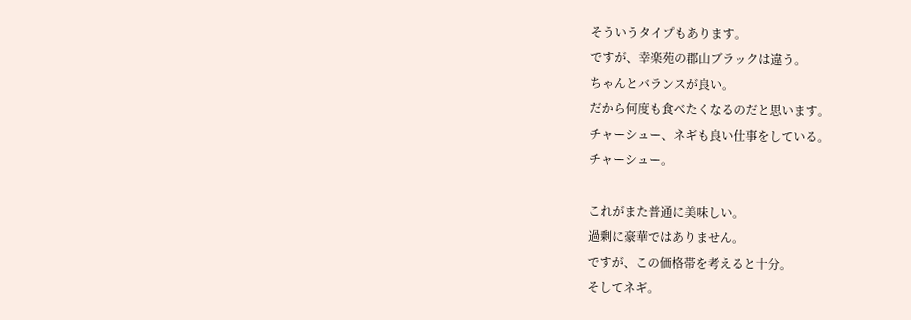そういうタイプもあります。
ですが、幸楽苑の郡山ブラックは違う。
ちゃんとバランスが良い。
だから何度も食べたくなるのだと思います。
チャーシュー、ネギも良い仕事をしている。
チャーシュー。

これがまた普通に美味しい。
過剰に豪華ではありません。
ですが、この価格帯を考えると十分。
そしてネギ。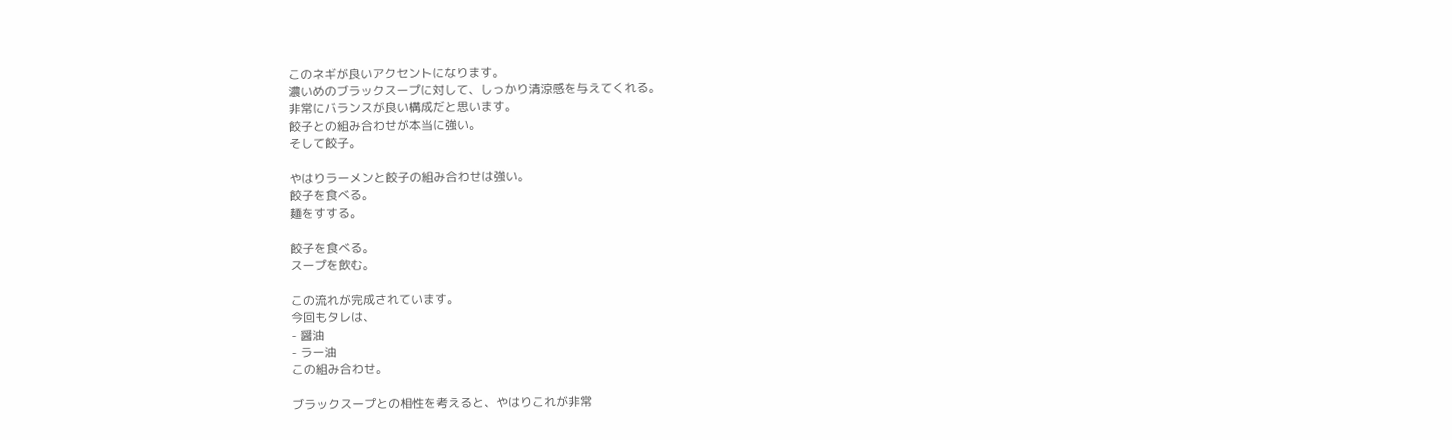このネギが良いアクセントになります。
濃いめのブラックスープに対して、しっかり清涼感を与えてくれる。
非常にバランスが良い構成だと思います。
餃子との組み合わせが本当に強い。
そして餃子。

やはりラーメンと餃子の組み合わせは強い。
餃子を食べる。
麺をすする。

餃子を食べる。
スープを飲む。

この流れが完成されています。
今回もタレは、
- 醤油
- ラー油
この組み合わせ。

ブラックスープとの相性を考えると、やはりこれが非常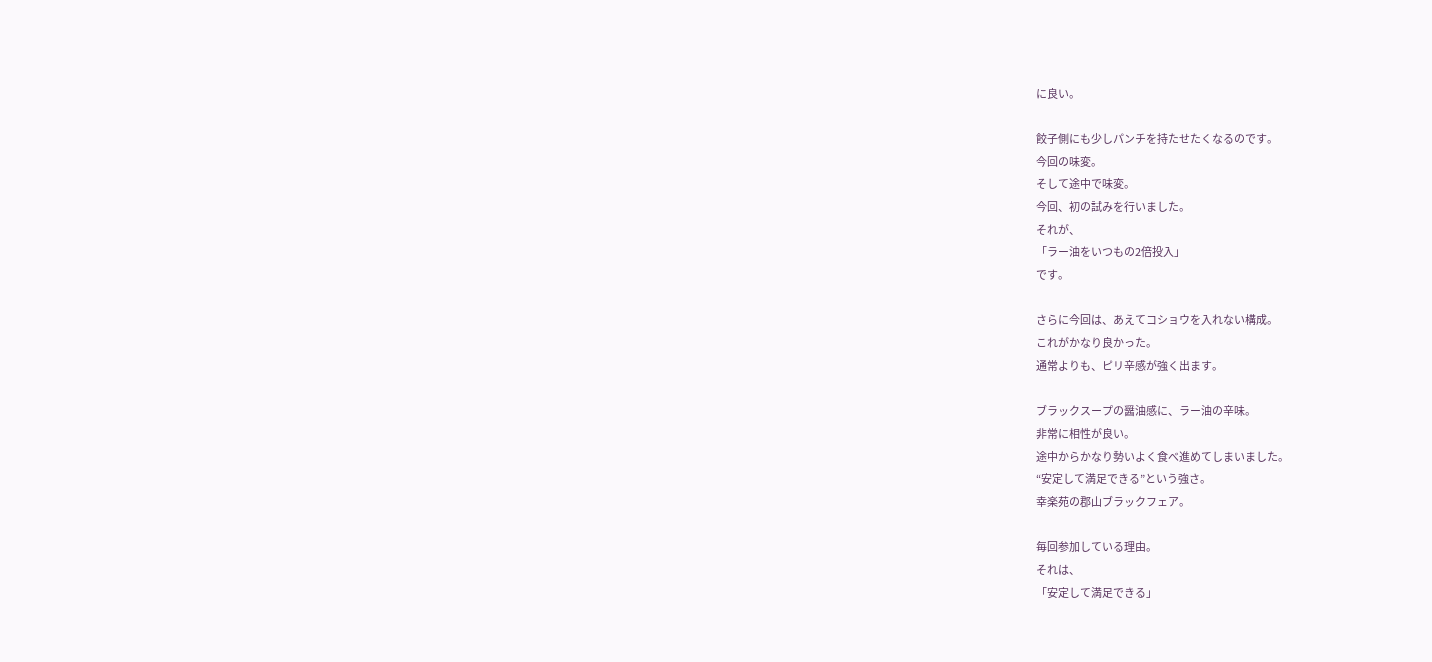に良い。

餃子側にも少しパンチを持たせたくなるのです。
今回の味変。
そして途中で味変。
今回、初の試みを行いました。
それが、
「ラー油をいつもの2倍投入」
です。

さらに今回は、あえてコショウを入れない構成。
これがかなり良かった。
通常よりも、ピリ辛感が強く出ます。

ブラックスープの醤油感に、ラー油の辛味。
非常に相性が良い。
途中からかなり勢いよく食べ進めてしまいました。
“安定して満足できる”という強さ。
幸楽苑の郡山ブラックフェア。

毎回参加している理由。
それは、
「安定して満足できる」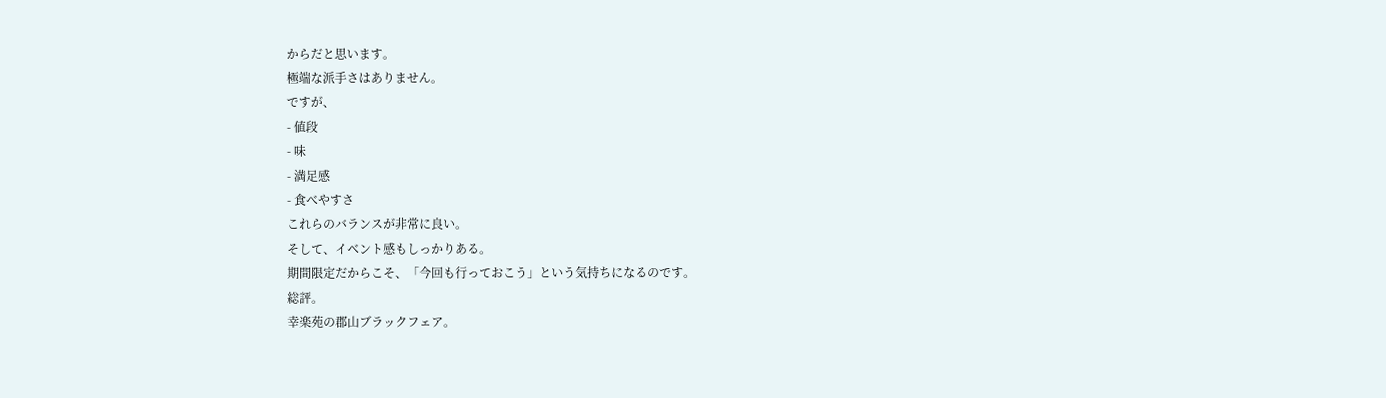からだと思います。
極端な派手さはありません。
ですが、
- 値段
- 味
- 満足感
- 食べやすさ
これらのバランスが非常に良い。
そして、イベント感もしっかりある。
期間限定だからこそ、「今回も行っておこう」という気持ちになるのです。
総評。
幸楽苑の郡山ブラックフェア。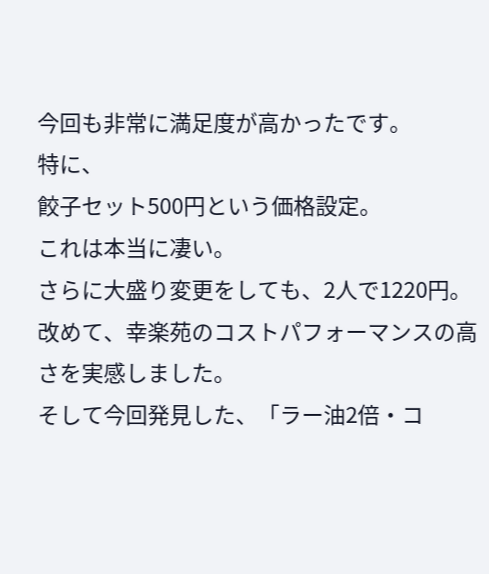今回も非常に満足度が高かったです。
特に、
餃子セット500円という価格設定。
これは本当に凄い。
さらに大盛り変更をしても、2人で1220円。
改めて、幸楽苑のコストパフォーマンスの高さを実感しました。
そして今回発見した、「ラー油2倍・コ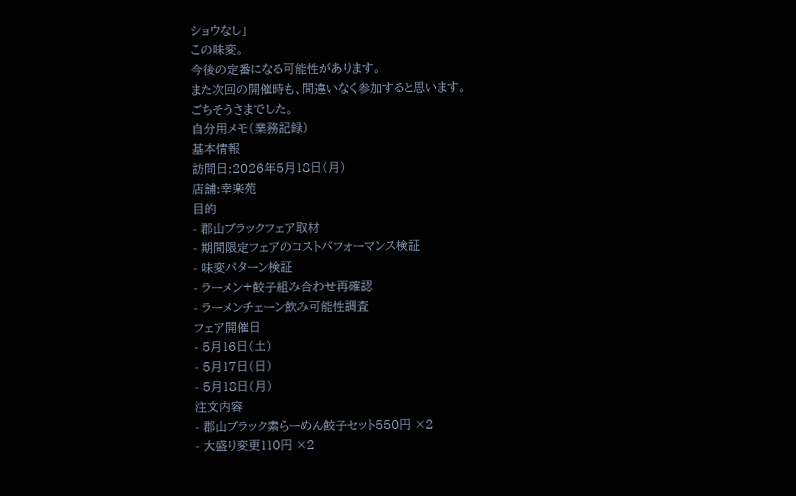ショウなし」
この味変。
今後の定番になる可能性があります。
また次回の開催時も、間違いなく参加すると思います。
ごちそうさまでした。
自分用メモ(業務記録)
基本情報
訪問日:2026年5月18日(月)
店舗:幸楽苑
目的
- 郡山ブラックフェア取材
- 期間限定フェアのコストパフォーマンス検証
- 味変パターン検証
- ラーメン+餃子組み合わせ再確認
- ラーメンチェーン飲み可能性調査
フェア開催日
- 5月16日(土)
- 5月17日(日)
- 5月18日(月)
注文内容
- 郡山ブラック素らーめん餃子セット550円 ×2
- 大盛り変更110円 ×2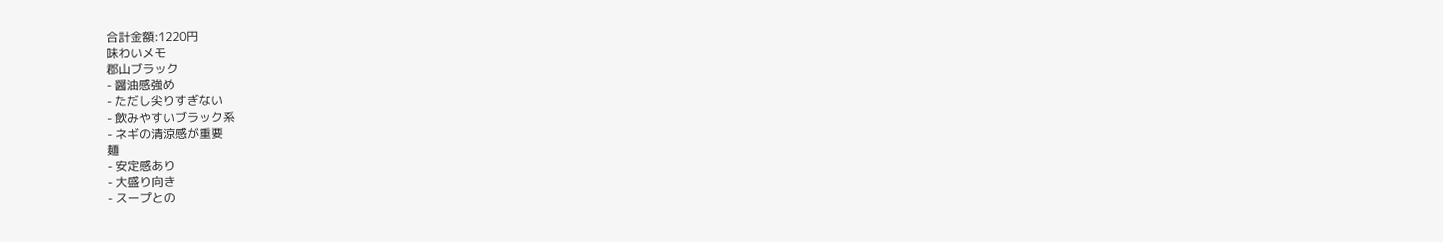合計金額:1220円
味わいメモ
郡山ブラック
- 醤油感強め
- ただし尖りすぎない
- 飲みやすいブラック系
- ネギの清涼感が重要
麺
- 安定感あり
- 大盛り向き
- スープとの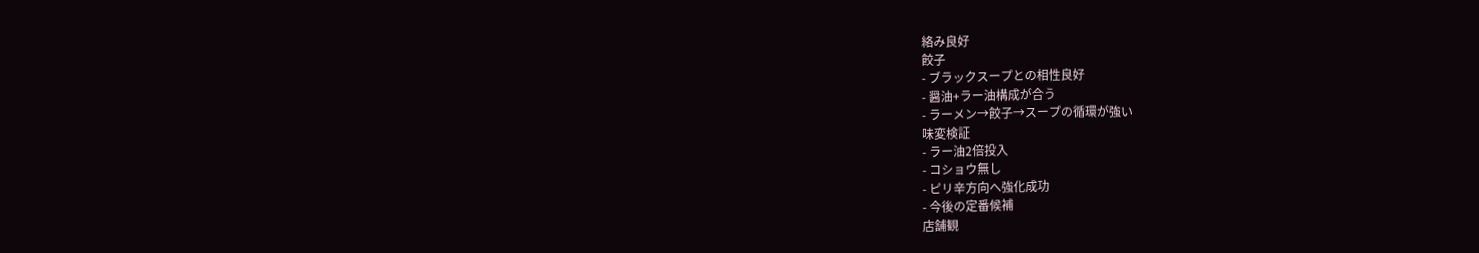絡み良好
餃子
- ブラックスープとの相性良好
- 醤油+ラー油構成が合う
- ラーメン→餃子→スープの循環が強い
味変検証
- ラー油2倍投入
- コショウ無し
- ピリ辛方向へ強化成功
- 今後の定番候補
店舗観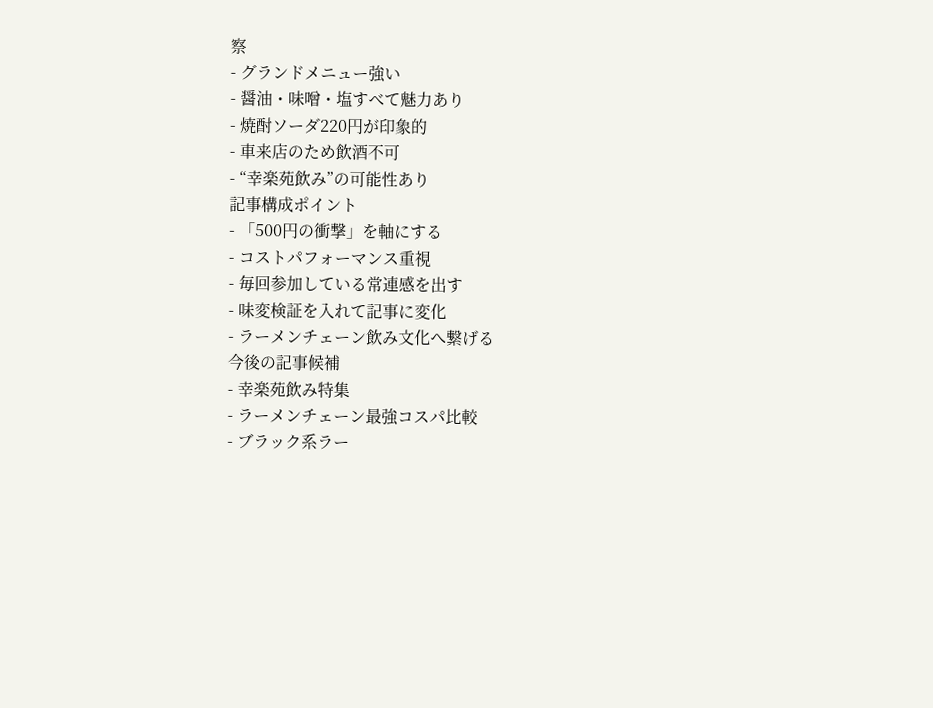察
- グランドメニュー強い
- 醤油・味噌・塩すべて魅力あり
- 焼酎ソーダ220円が印象的
- 車来店のため飲酒不可
- “幸楽苑飲み”の可能性あり
記事構成ポイント
- 「500円の衝撃」を軸にする
- コストパフォーマンス重視
- 毎回参加している常連感を出す
- 味変検証を入れて記事に変化
- ラーメンチェーン飲み文化へ繋げる
今後の記事候補
- 幸楽苑飲み特集
- ラーメンチェーン最強コスパ比較
- ブラック系ラー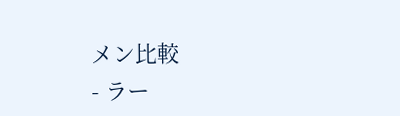メン比較
- ラー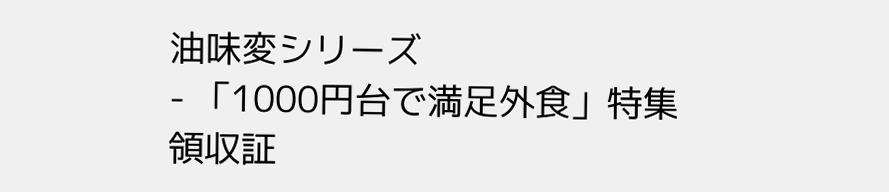油味変シリーズ
- 「1000円台で満足外食」特集
領収証